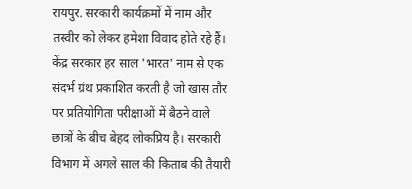रायपुर. सरकारी कार्यक्रमों में नाम और तस्वीर को लेकर हमेशा विवाद होते रहे हैं। केंद्र सरकार हर साल 'भारत' नाम से एक संदर्भ ग्रंथ प्रकाशित करती है जो खास तौर पर प्रतियोगिता परीक्षाओं में बैठने वाले छात्रों के बीच बेहद लोकप्रिय है। सरकारी विभाग में अगले साल की किताब की तैयारी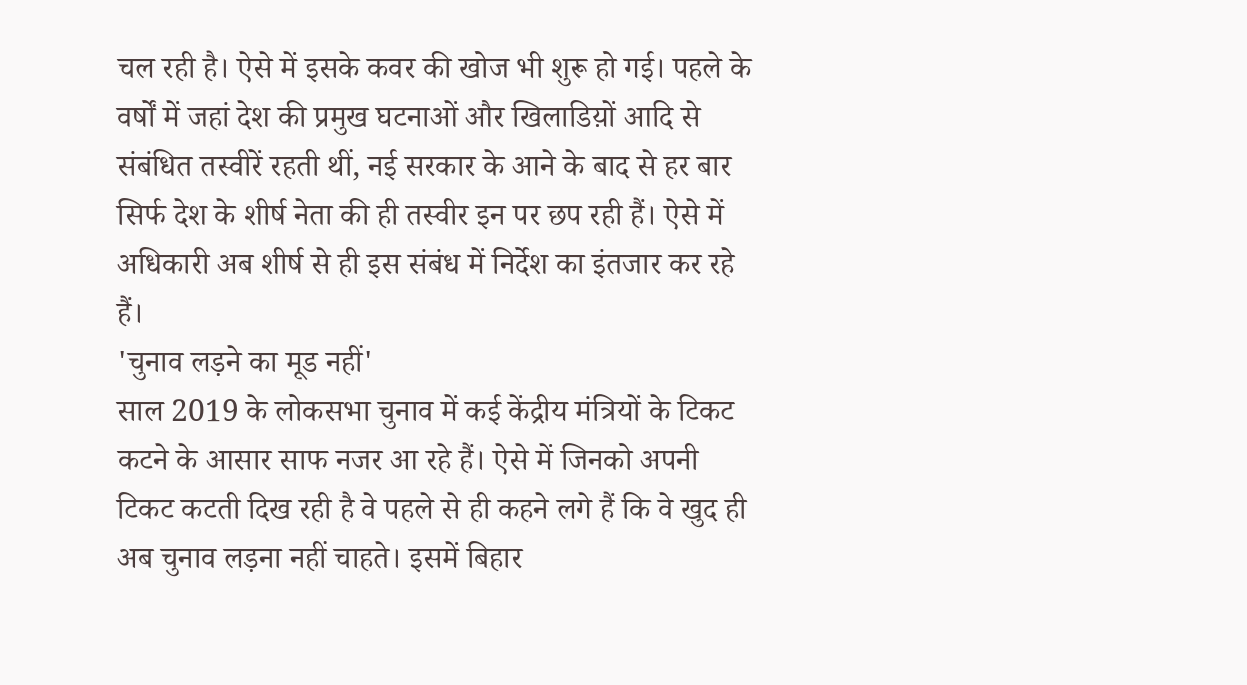चल रही है। ऐसे में इसके कवर की खोज भी शुरू हो गई। पहले के वर्षों में जहां देश की प्रमुख घटनाओं और खिलाडिय़ों आदि से संबंधित तस्वीरें रहती थीं, नई सरकार के आने के बाद से हर बार सिर्फ देश के शीर्ष नेता की ही तस्वीर इन पर छप रही हैं। ऐसे में अधिकारी अब शीर्ष से ही इस संबंध में निर्देश का इंतजार कर रहे हैं।
'चुनाव लड़ने का मूड नहीं'
साल 2019 के लोकसभा चुनाव में कई केंद्रीय मंत्रियों के टिकट कटने के आसार साफ नजर आ रहे हैं। ऐसे में जिनको अपनी टिकट कटती दिख रही है वे पहले से ही कहने लगे हैं कि वे खुद ही अब चुनाव लड़ना नहीं चाहते। इसमें बिहार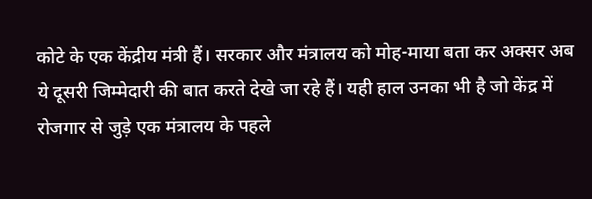कोटे के एक केंद्रीय मंत्री हैं। सरकार और मंत्रालय को मोह-माया बता कर अक्सर अब ये दूसरी जिम्मेदारी की बात करते देखे जा रहे हैं। यही हाल उनका भी है जो केंद्र में रोजगार से जुड़े एक मंत्रालय के पहले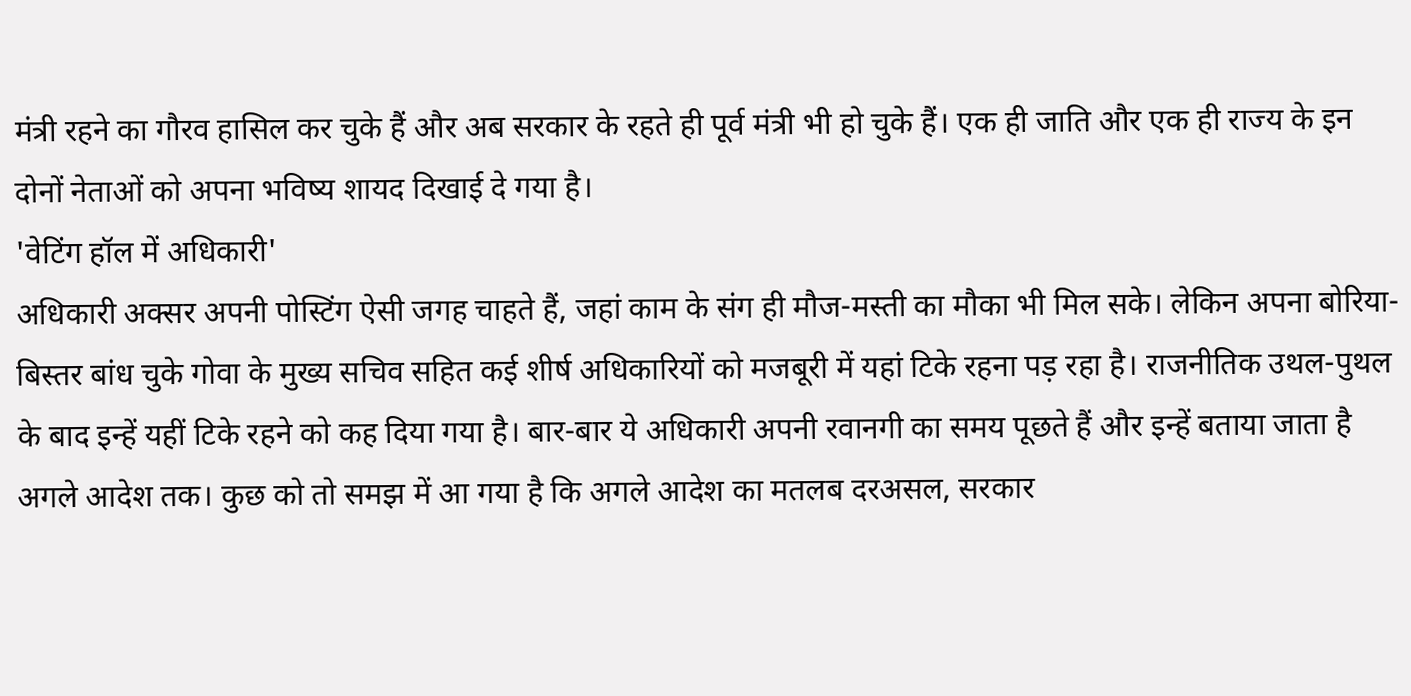मंत्री रहने का गौरव हासिल कर चुके हैं और अब सरकार के रहते ही पूर्व मंत्री भी हो चुके हैं। एक ही जाति और एक ही राज्य के इन दोनों नेताओं को अपना भविष्य शायद दिखाई दे गया है।
'वेटिंग हॉल में अधिकारी'
अधिकारी अक्सर अपनी पोस्टिंग ऐसी जगह चाहते हैं, जहां काम के संग ही मौज-मस्ती का मौका भी मिल सके। लेकिन अपना बोरिया-बिस्तर बांध चुके गोवा के मुख्य सचिव सहित कई शीर्ष अधिकारियों को मजबूरी में यहां टिके रहना पड़ रहा है। राजनीतिक उथल-पुथल के बाद इन्हें यहीं टिके रहने को कह दिया गया है। बार-बार ये अधिकारी अपनी रवानगी का समय पूछते हैं और इन्हें बताया जाता है अगले आदेश तक। कुछ को तो समझ में आ गया है कि अगले आदेश का मतलब दरअसल, सरकार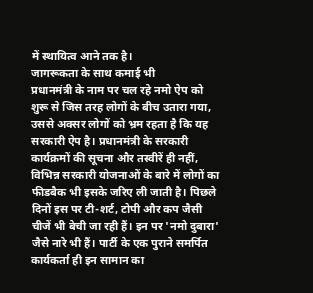में स्थायित्व आने तक है।
जागरूकता के साथ कमाई भी
प्रधानमंत्री के नाम पर चल रहे नमो ऐप को शुरू से जिस तरह लोगों के बीच उतारा गया, उससे अक्सर लोगों को भ्रम रहता है कि यह सरकारी ऐप है। प्रधानमंत्री के सरकारी कार्यक्रमों की सूचना और तस्वीरें ही नहीं, विभिन्न सरकारी योजनाओं के बारे में लोगों का फीडबैक भी इसके जरिए ली जाती है। पिछले दिनों इस पर टी-शर्ट, टोपी और कप जैसी चीजें भी बेची जा रही हैं। इन पर 'नमो दुबारा' जैसे नारे भी हैं। पार्टी के एक पुराने समर्पित कार्यकर्ता ही इन सामान का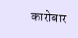कारोबार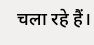चला रहे हैं।